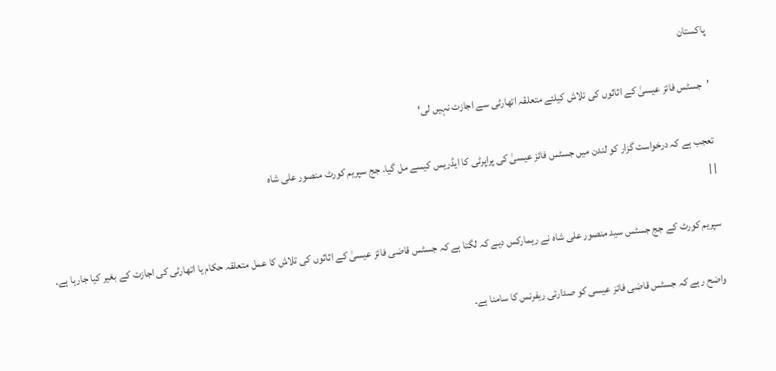پاکستان

’جسٹس فائز عیسیٰ کے اثاثوں کی تلاش کیلئے متعلقہ اتھارٹی سے اجازت نہیں لی‘

تعجب ہے کہ درخواست گزار کو لندن میں جسٹس فائز عیسیٰ کی پراپرٹی کا ایڈریس کیسے مل گیا، جج سپریم کورٹ منصور علی شاہ
| |

سپریم کورٹ کے جج جسٹس سید منصور علی شاہ نے ریمارکس دیے کہ لگتا ہے کہ جسٹس قاضی فائز عیسیٰ کے اثاثوں کی تلاش کا عمل متعلقہ حکام یا اتھارٹی کی اجازت کے بغیر کیا جارہا ہے۔

واضح رہے کہ جسٹس قاضی فائز عیسی کو صدارتی ریفرنس کا سامنا ہے۔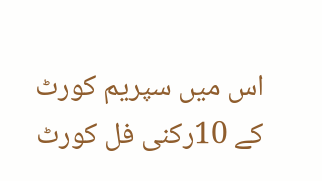اس میں سپریم کورٹ کے 10رکنی فل کورٹ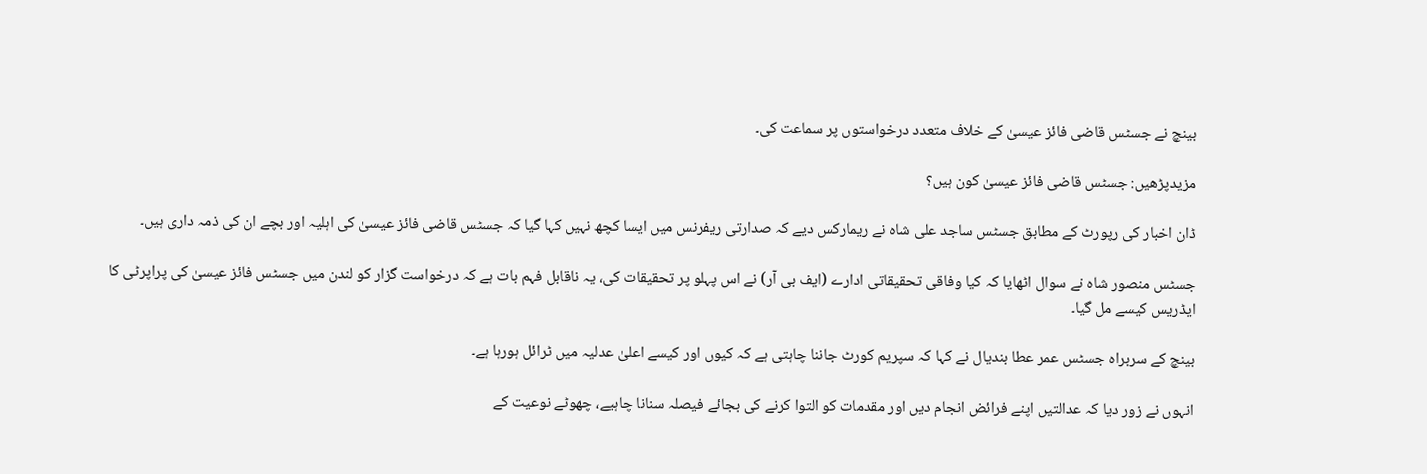بینچ نے جسٹس قاضی فائز عیسیٰ کے خلاف متعدد درخواستوں پر سماعت کی۔

مزیدپڑھیں: جسٹس قاضی فائز عیسیٰ کون ہیں؟

ڈان اخبار کی رپورٹ کے مطابق جسٹس ساجد علی شاہ نے ریمارکس دیے کہ صدارتی ریفرنس میں ایسا کچھ نہیں کہا گیا کہ جسٹس قاضی فائز عیسیٰ کی اہلیہ اور بچے ان کی ذمہ داری ہیں۔

جسٹس منصور شاہ نے سوال اٹھایا کہ کیا وفاقی تحقیقاتی ادارے (ایف بی آر) نے اس پہلو پر تحقیقات کی، یہ ناقابل فہم بات ہے کہ درخواست گزار کو لندن میں جسٹس فائز عیسیٰ کی پراپرٹی کا ایڈریس کیسے مل گیا۔

بینچ کے سربراہ جسٹس عمر عطا بندیال نے کہا کہ سپریم کورٹ جاننا چاہتی ہے کہ کیوں اور کیسے اعلیٰ عدلیہ میں ٹرائل ہورہا ہے۔

انہوں نے زور دیا کہ عدالتیں اپنے فرائض انجام دیں اور مقدمات کو التوا کرنے کی بجائے فیصلہ سنانا چاہیے، چھوٹے نوعیت کے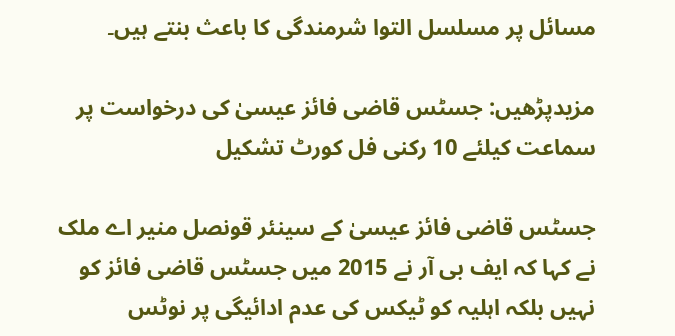مسائل پر مسلسل التوا شرمندگی کا باعث بنتے ہیں۔

مزیدپڑھیں: جسٹس قاضی فائز عیسیٰ کی درخواست پر سماعت کیلئے 10 رکنی فل کورٹ تشکیل

جسٹس قاضی فائز عیسیٰ کے سینئر قونصل منیر اے ملک نے کہا کہ ایف بی آر نے 2015 میں جسٹس قاضی فائز کو نہیں بلکہ اہلیہ کو ٹیکس کی عدم ادائیگی پر نوٹس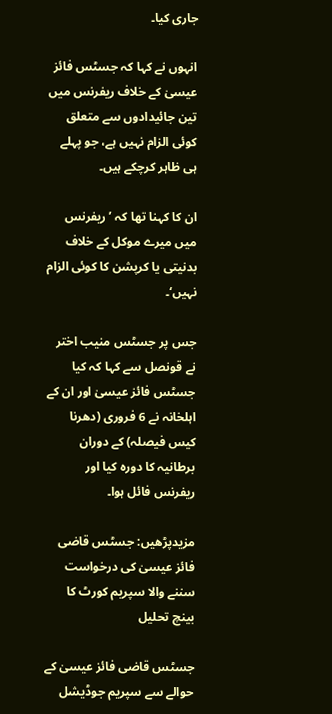جاری کیا۔

انہوں نے کہا کہ جسٹس فائز عیسیٰ کے خلاف ریفرنس میں تین جائیدادوں سے متعلق کوئی الزام نہیں ہے، جو پہلے ہی ظاہر کرچکے ہیں۔

ان کا کہنا تھا کہ ’ریفرنس میں میرے موکل کے خلاف بدنیتی یا کرپشن کا کوئی الزام نہیں‘۔

جس پر جسٹس منیب اختر نے قونصل سے کہا کہ کیا جسٹس فائز عیسیٰ اور ان کے اہلخانہ نے 6 فروری (دھرنا کیس فیصلہ) کے دوران برطانیہ کا دورہ کیا اور ریفرنس فائل ہوا۔

مزیدپڑھیں: جسٹس قاضی فائز عیسیٰ کی درخواست سننے والا سپریم کورٹ کا بینچ تحلیل

جسٹس قاضی فائز عیسیٰ کے حوالے سے سپریم جوڈیشل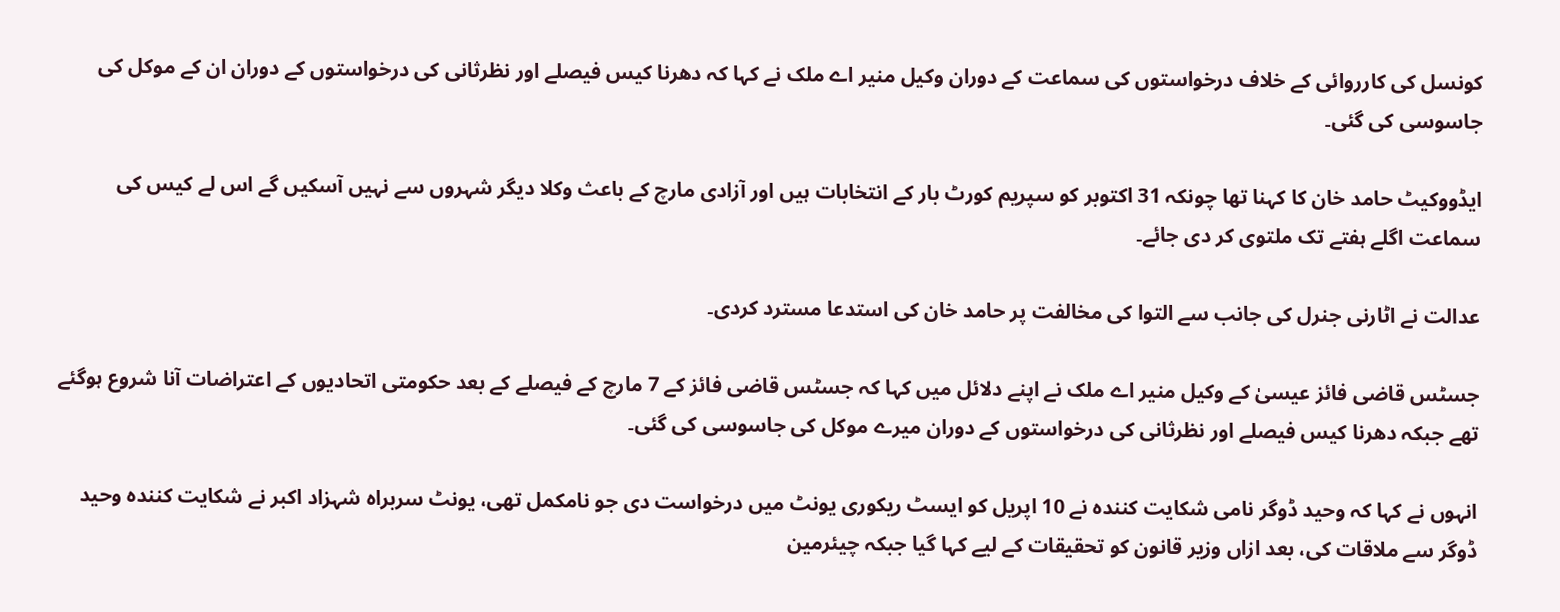کونسل کی کارروائی کے خلاف درخواستوں کی سماعت کے دوران وکیل منیر اے ملک نے کہا کہ دهرنا کیس فیصلے اور نظرثانی کی درخواستوں کے دوران ان کے موکل کی جاسوسی کی گئی۔

ایڈووکیٹ حامد خان کا کہنا تھا چونکہ 31 اکتوبر کو سپریم کورٹ بار کے انتخابات ہیں اور آزادی مارچ کے باعث وکلا دیگر شہروں سے نہیں آسکیں گے اس لے کیس کی سماعت اگلے ہفتے تک ملتوی کر دی جائے۔

عدالت نے اٹارنی جنرل کی جانب سے التوا کی مخالفت پر حامد خان کی استدعا مسترد کردی۔

جسٹس قاضی فائز عیسیٰ کے وکیل منیر اے ملک نے اپنے دلائل میں کہا کہ جسٹس قاضی فائز کے 7 مارچ کے فیصلے کے بعد حکومتی اتحادیوں کے اعتراضات آنا شروع ہوگئے تھے جبکہ دهرنا کیس فیصلے اور نظرثانی کی درخواستوں کے دوران میرے موکل کی جاسوسی کی گئی۔

انہوں نے کہا کہ وحید ڈوگر نامی شکایت کنندہ نے 10 اپریل کو ایسٹ ریکوری یونٹ میں درخواست دی جو نامکمل تھی، یونٹ سربراہ شہزاد اکبر نے شکایت کنندہ وحید ڈوگر سے ملاقات کی، بعد ازاں وزیر قانون کو تحقیقات کے لیے کہا گیا جبکہ چیئرمین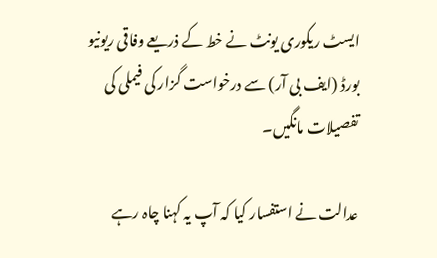ایسٹ ریکوری یونٹ نے خط کے ذریعے وفاقی ریونیو بورڈ (ایف بی آر) سے درخواست گزار کی فیملی کی تفصیلات مانگیں۔

عدالت نے استفسار کیا کہ آپ یہ کہنا چاہ رہے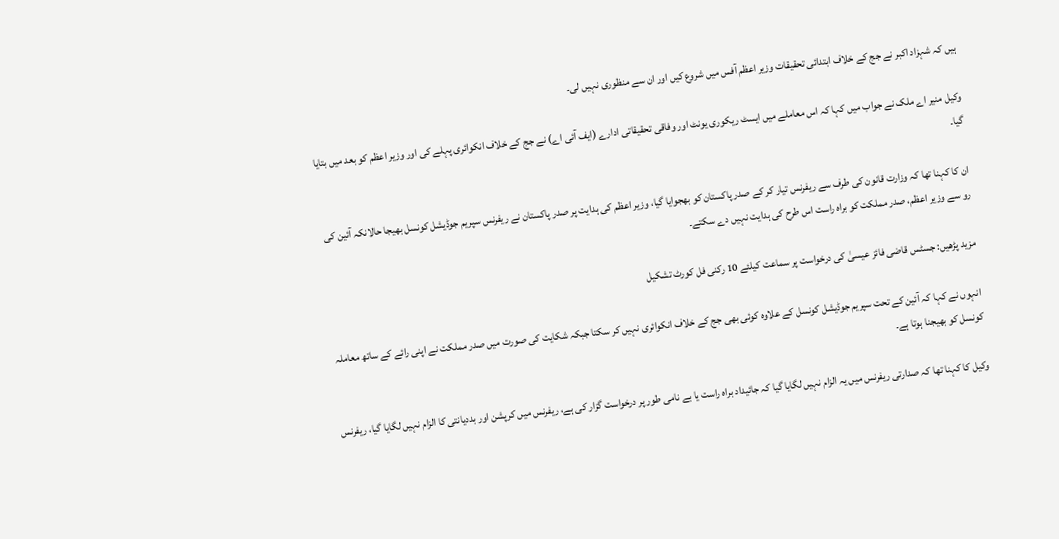ہیں کہ شہزاد اکبر نے جج کے خلاف ابتدائی تحقیقات وزیر اعظم آفس میں شروع کیں اور ان سے منظوری نہیں لی۔

وکیل منیر اے ملک نے جواب میں کہا کہ اس معاملے میں ایسٹ ریکوری یونٹ اور وفاقی تحقیقاتی ادارے (ایف آئی اے) نے جج کے خلاف انکوائری پہلے کی اور وزیر اعظم کو بعد میں بتایا گیا۔

ان کا کہنا تھا کہ وزارت قانون کی طرف سے ریفرنس تیار کر کے صدر پاکستان کو بهجوایا گیا، وزیر اعظم کی ہدایت پر صدر پاکستان نے ریفرنس سپریم جوڈیشل کونسل بھیجا حالانکہ آئین کی رو سے وزیر اعظم، صدر مملکت کو براہ راست اس طرح کی ہدایت نہیں دے سکتے۔

مزید پڑھیں: جسٹس قاضی فائز عیسیٰ کی درخواست پر سماعت کیلئے 10 رکنی فل کورٹ تشکیل

انہوں نے کہا کہ آئین کے تحت سپریم جوڈیشل کونسل کے علاوہ کوئی بھی جج کے خلاف انکوائری نہیں کر سکتا جبکہ شکایت کی صورت میں صدر مملکت نے اپنی رائے کے ساتھ معاملہ کونسل کو بھیجنا ہوتا ہے۔

وکیل کا کہنا تھا کہ صدارتی ریفرنس میں یہ الزام نہیں لگایا گیا کہ جائیداد براہ راست یا بے نامی طور پر درخواست گزار کی ہے، ریفرنس میں کرپشن اور بددیانتی کا الزام نہیں لگایا گیا، ریفرنس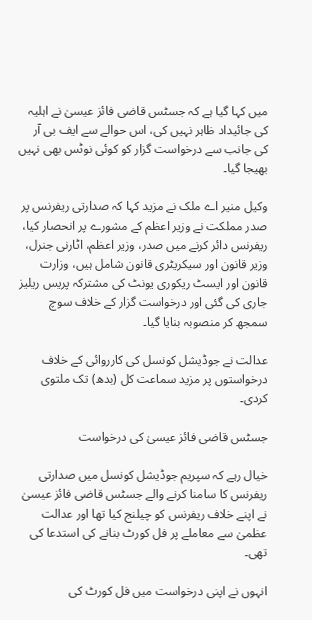میں کہا گیا ہے کہ جسٹس قاضی فائز عیسیٰ نے اہلیہ کی جائیداد ظاہر نہیں کی، اس حوالے سے ایف بی آر کی جانب سے درخواست گزار کو کوئی نوٹس بھی نہیں بھیجا گیا۔

وکیل منیر اے ملک نے مزید کہا کہ صدارتی ریفرنس پر صدر مملکت نے وزیر اعظم کے مشورے پر انحصار کیا، ریفرنس دائر کرنے میں صدر، وزیر اعظم، اٹارنی جنرل، وزیر قانون اور سیکریٹری قانون شامل ہیں، وزارت قانون اور ایسٹ ریکوری یونٹ کی مشترکہ پریس ریلیز جاری کی گئی اور درخواست گزار کے خلاف سوچ سمجھ کر منصوبہ بنایا گیا۔

عدالت نے جوڈیشل کونسل کی کارروائی کے خلاف درخواستوں پر مزید سماعت کل (بدھ) تک ملتوی کردی۔

جسٹس قاضی فائز عیسیٰ کی درخواست

خیال رہے کہ سپریم جوڈیشل کونسل میں صدارتی ریفرنس کا سامنا کرنے والے جسٹس قاضی فائز عیسیٰ نے اپنے خلاف ریفرنس کو چیلنج کیا تھا اور عدالت عظمیٰ سے معاملے پر فل کورٹ بنانے کی استدعا کی تھی۔

انہوں نے اپنی درخواست میں فل کورٹ کی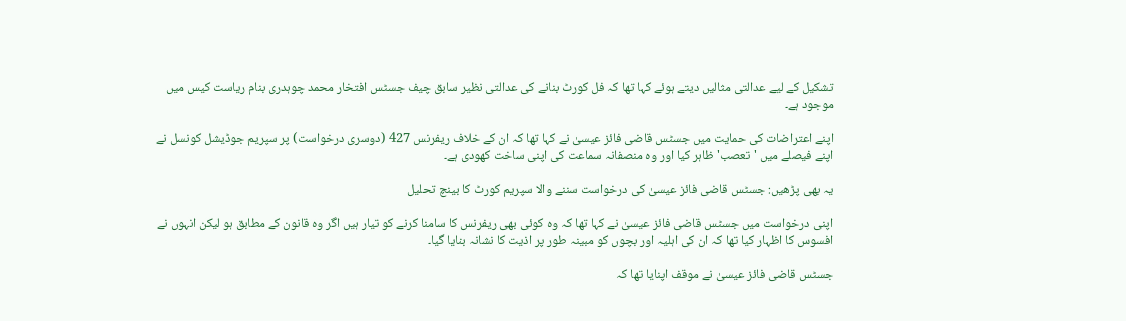تشکیل کے لیے عدالتی مثالیں دیتے ہوئے کہا تھا کہ فل کورٹ بنانے کی عدالتی نظیر سابق چیف جسٹس افتخار محمد چوہدری بنام ریاست کیس میں موجود ہے۔

اپنے اعتراضات کی حمایت میں جسٹس قاضی فائز عیسیٰ نے کہا تھا کہ ان کے خلاف ریفرنس 427 (دوسری درخواست) پر سپریم جوڈیشل کونسل نے اپنے فیصلے میں 'تعصب' ظاہر کیا اور وہ منصفانہ سماعت کی اپنی ساخت کھودی ہے۔

یہ بھی پڑھیں: جسٹس قاضی فائز عیسیٰ کی درخواست سننے والا سپریم کورٹ کا بینچ تحلیل

اپنی درخواست میں جسٹس قاضی فائز عیسیٰ نے کہا تھا کہ وہ کوئی بھی ریفرنس کا سامنا کرنے کو تیار ہیں اگر وہ قانون کے مطابق ہو لیکن انہوں نے افسوس کا اظہار کیا تھا کہ ان کی اہلیہ اور بچوں کو مبینہ طور پر اذیت کا نشانہ بنایا گیا۔

جسٹس قاضی فائز عیسیٰ نے موقف اپنایا تھا کہ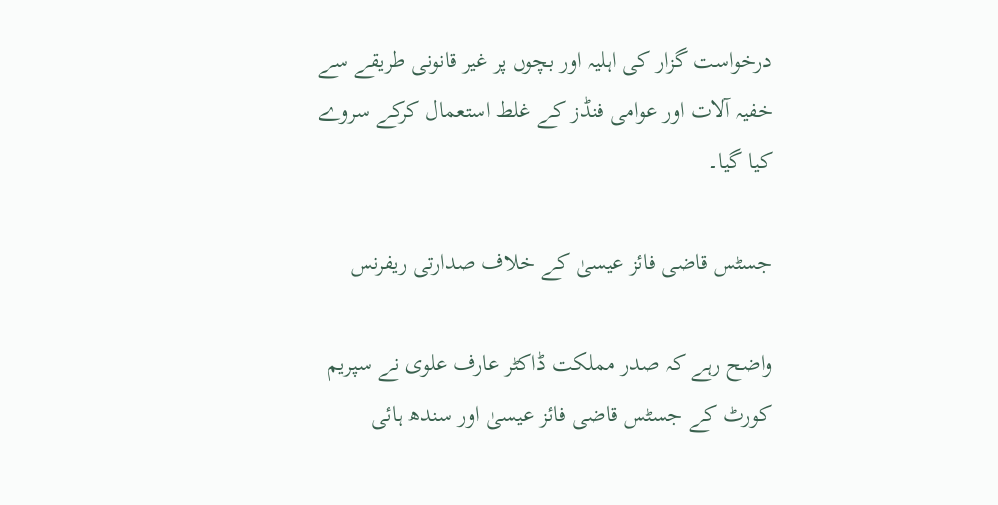درخواست گزار کی اہلیہ اور بچوں پر غیر قانونی طریقے سے خفیہ آلات اور عوامی فنڈز کے غلط استعمال کرکے سروے کیا گیا۔

جسٹس قاضی فائز عیسیٰ کے خلاف صدارتی ریفرنس

واضح رہے کہ صدر مملکت ڈاکٹر عارف علوی نے سپریم کورٹ کے جسٹس قاضی فائز عیسیٰ اور سندھ ہائی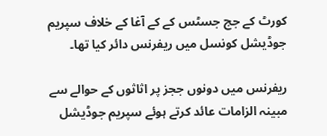کورٹ کے جج جسٹس کے کے آغا کے خلاف سپریم جوڈیشل کونسل میں ریفرنس دائر کیا تھا۔

ریفرنس میں دونوں ججز پر اثاثوں کے حوالے سے مبینہ الزامات عائد کرتے ہوئے سپریم جوڈیشل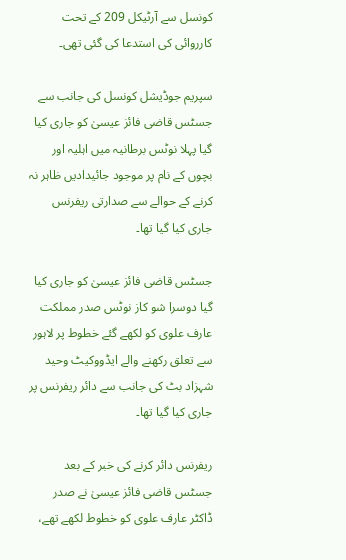کونسل سے آرٹیکل 209 کے تحت کارروائی کی استدعا کی گئی تھی۔

سپریم جوڈیشل کونسل کی جانب سے جسٹس قاضی فائز عیسیٰ کو جاری کیا گیا پہلا نوٹس برطانیہ میں اہلیہ اور بچوں کے نام پر موجود جائیدادیں ظاہر نہ کرنے کے حوالے سے صدارتی ریفرنس جاری کیا گیا تھا۔

جسٹس قاضی فائز عیسیٰ کو جاری کیا گیا دوسرا شو کاز نوٹس صدر مملکت عارف علوی کو لکھے گئے خطوط پر لاہور سے تعلق رکھنے والے ایڈووکیٹ وحید شہزاد بٹ کی جانب سے دائر ریفرنس پر جاری کیا گیا تھا۔

ریفرنس دائر کرنے کی خبر کے بعد جسٹس قاضی فائز عیسیٰ نے صدر ڈاکٹر عارف علوی کو خطوط لکھے تھے،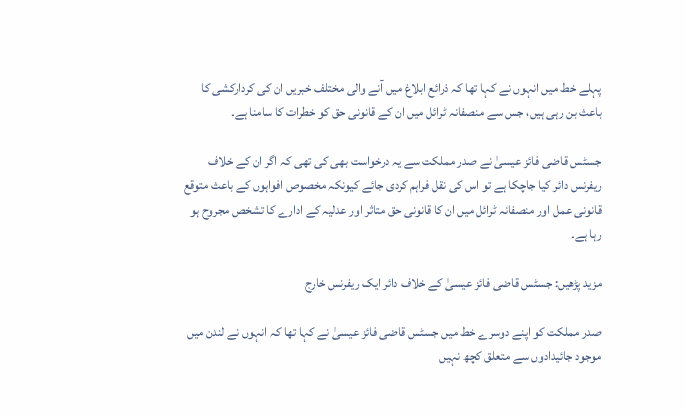پہلے خط میں انہوں نے کہا تھا کہ ذرائع ابلاغ میں آنے والی مختلف خبریں ان کی کردارکشی کا باعث بن رہی ہیں، جس سے منصفانہ ٹرائل میں ان کے قانونی حق کو خطرات کا سامنا ہے۔

جسٹس قاضی فائز عیسیٰ نے صدر مملکت سے یہ درخواست بھی کی تھی کہ اگر ان کے خلاف ریفرنس دائر کیا جاچکا ہے تو اس کی نقل فراہم کردی جائے کیونکہ مخصوص افواہوں کے باعث متوقع قانونی عمل اور منصفانہ ٹرائل میں ان کا قانونی حق متاثر اور عدلیہ کے ادارے کا تشخص مجروح ہو رہا ہے۔

مزید پڑھیں: جسٹس قاضی فائز عیسیٰ کے خلاف دائر ایک ریفرنس خارج

صدر مملکت کو اپنے دوسرے خط میں جسٹس قاضی فائز عیسیٰ نے کہا تھا کہ انہوں نے لندن میں موجود جائیدادوں سے متعلق کچھ نہیں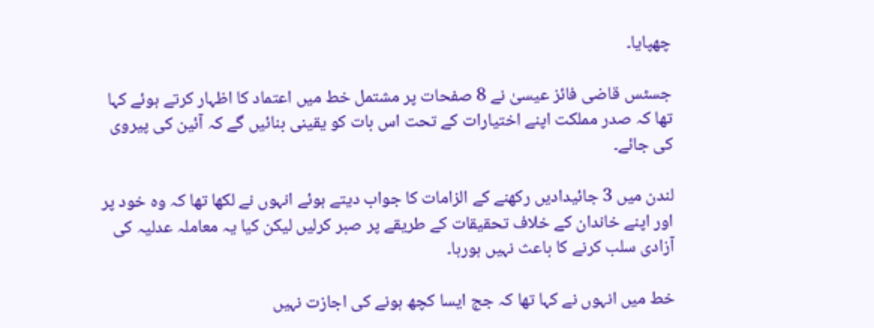چھپایا۔

جسٹس قاضی فائز عیسیٰ نے 8 صفحات پر مشتمل خط میں اعتماد کا اظہار کرتے ہوئے کہا تھا کہ صدر مملکت اپنے اختیارات کے تحت اس بات کو یقینی بنائیں گے کہ آئین کی پیروی کی جائے۔

لندن میں 3 جائیدادیں رکھنے کے الزامات کا جواب دیتے ہوئے انہوں نے لکھا تھا کہ وہ خود پر اور اپنے خاندان کے خلاف تحقیقات کے طریقے پر صبر کرلیں لیکن کیا یہ معاملہ عدلیہ کی آزادی سلب کرنے کا باعث نہیں ہورہا۔

خط میں انہوں نے کہا تھا کہ جج ایسا کچھ ہونے کی اجازت نہیں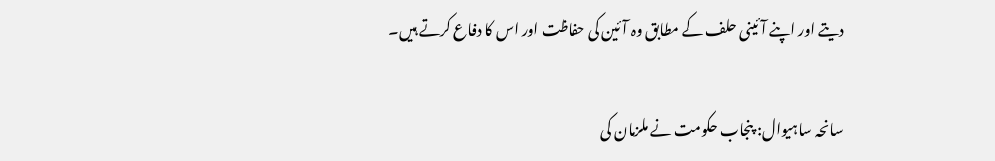دیتے اور اپنے آئینی حلف کے مطابق وہ آئین کی حفاظت اور اس کا دفاع کرتے ہیں۔

سانحہ ساہیوال: پنجاب حکومت نے ملزمان کی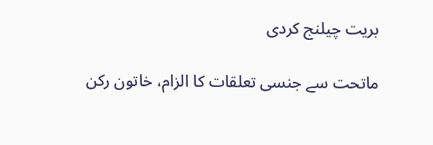بریت چیلنج کردی

ماتحت سے جنسی تعلقات کا الزام، خاتون رکن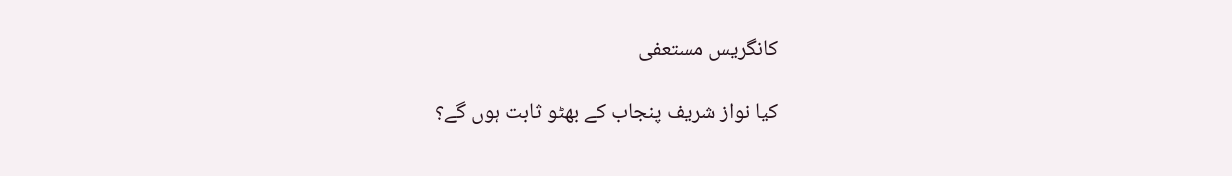کانگریس مستعفی

کیا نواز شریف پنجاب کے بھٹو ثابت ہوں گے؟